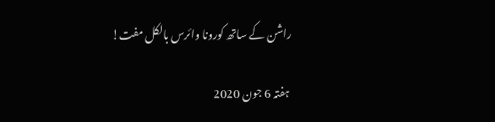راشن کے ساتھ کورونا وائرس بالکل مفت!

 ہفتہ 6 جون 2020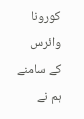کورونا وائرس کے سامنے ہم نے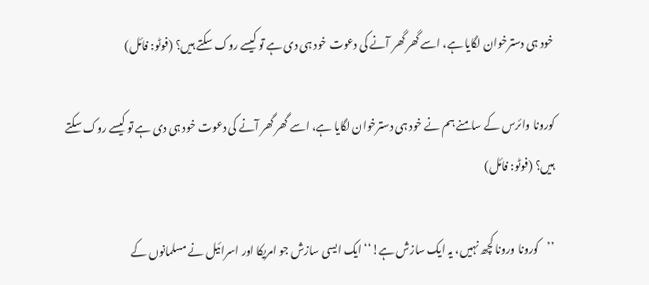خود ہی دسترخوان لگایا ہے، اسے گھر گھر آنے کی دعوت خود ہی دی ہے تو کیسے روک سکتے ہیں؟ (فوٹو: فائل)

کورونا وائرس کے سامنے ہم نے خود ہی دسترخوان لگایا ہے، اسے گھر گھر آنے کی دعوت خود ہی دی ہے تو کیسے روک سکتے ہیں؟ (فوٹو: فائل)

’’کورونا ورونا کچھ نہیں، یہ ایک سازش ہے!‘‘ ایک ایسی سازش جو امریکا اور اسرائیل نے مسلمانوں کے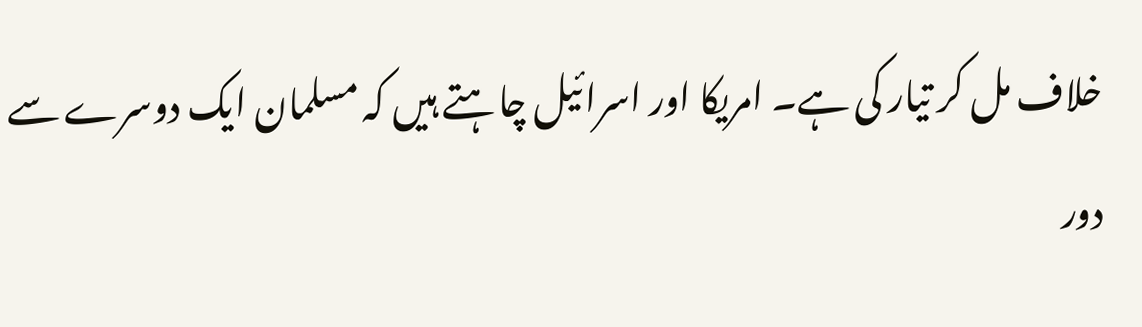خلاف مل کر تیار کی ہے۔ امریکا اور اسرائیل چاہتے ہیں کہ مسلمان ایک دوسرے سے دور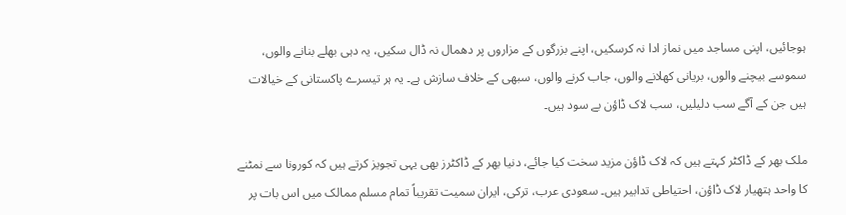ہوجائیں، اپنی مساجد میں نماز ادا نہ کرسکیں، اپنے بزرگوں کے مزاروں پر دھمال نہ ڈال سکیں، یہ دہی بھلے بنانے والوں، سموسے بیچنے والوں، بریانی کھلانے والوں، جاب کرنے والوں، سبھی کے خلاف سازش ہے۔ یہ ہر تیسرے پاکستانی کے خیالات ہیں جن کے آگے سب دلیلیں، سب لاک ڈاؤن بے سود ہیں۔

ملک بھر کے ڈاکٹر کہتے ہیں کہ لاک ڈاؤن مزید سخت کیا جائے، دنیا بھر کے ڈاکٹرز بھی یہی تجویز کرتے ہیں کہ کورونا سے نمٹنے کا واحد ہتھیار لاک ڈاؤن، احتیاطی تدابیر ہیں۔ سعودی عرب، ترکی، ایران سمیت تقریباً تمام مسلم ممالک میں اس بات پر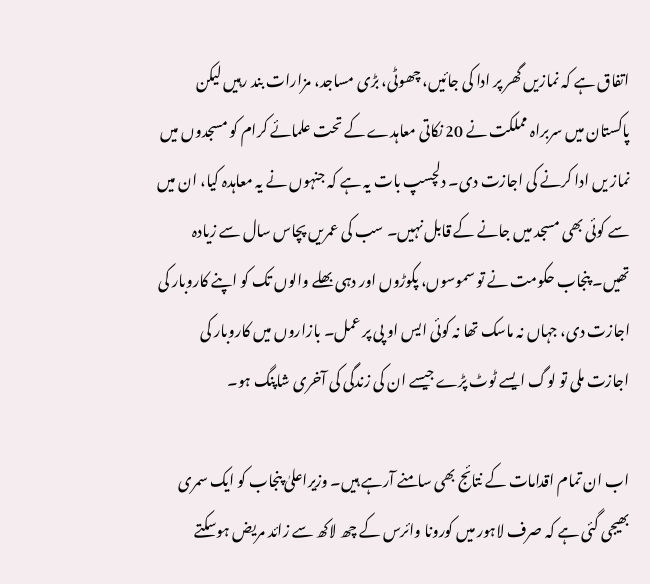اتفاق ہے کہ نمازیں گھر پر ادا کی جائیں، چھوٹی، بڑی مساجد، مزارات بند رہیں لیکن پاکستان میں سربراہ مملکت نے 20 نکاتی معاہدے کے تحت علمائے کرام کو مسجدوں میں نماز یں ادا کرنے کی اجازت دی۔ دلچسپ بات یہ ہے کہ جنہوں نے یہ معاہدہ کیا، ان میں سے کوئی بھی مسجد میں جانے کے قابل نہیں۔ سب کی عمریں پچاس سال سے زیادہ تھیں۔ پنجاب حکومت نے تو سموسوں، پکوڑوں اور دہی بھلے والوں تک کو اپنے کاروبار کی اجازت دی، جہاں نہ ماسک تھا نہ کوئی ایس او پی پر عمل۔ بازاروں میں کاروبار کی اجازت ملی تو لوگ ایسے ٹوٹ پڑے جیسے ان کی زندگی کی آخری شاپنگ ہو۔

اب ان تمام اقدامات کے نتائج بھی سامنے آرہے ہیں۔ وزیراعلیٰ پنجاب کو ایک سمری بھیجی گئی ہے کہ صرف لاہور میں کورونا وائرس کے چھ لاکھ سے زائد مریض ہوسکتے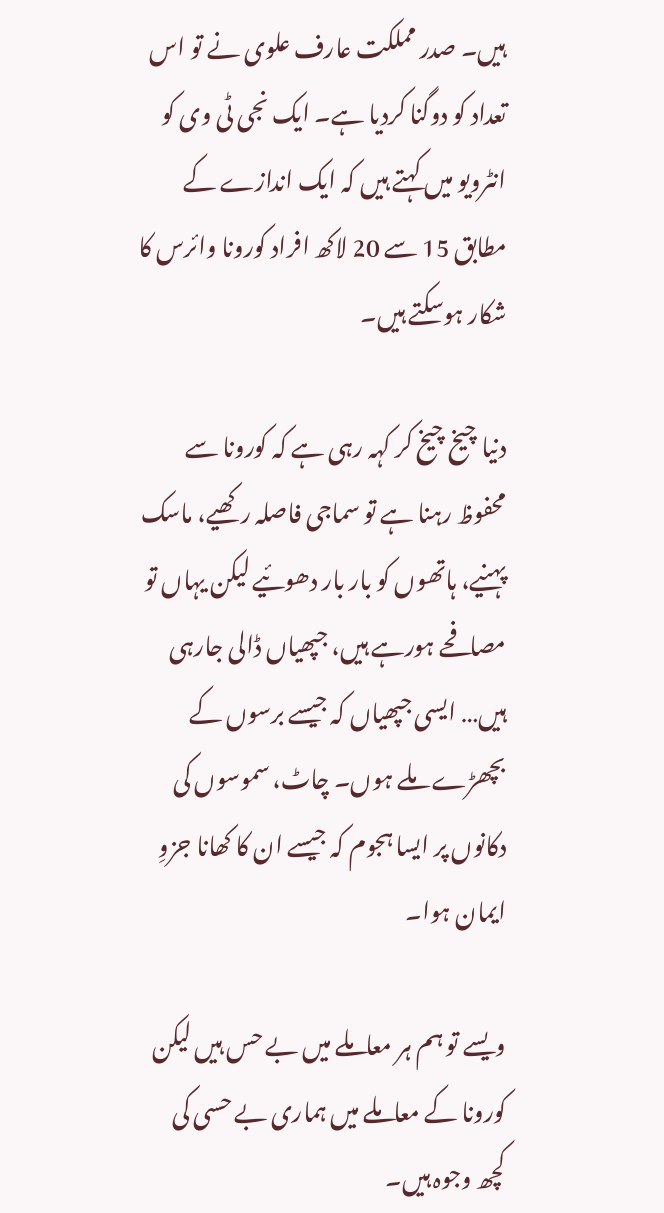ہیں۔ صدر مملکت عارف علوی نے تو اس تعداد کو دوگنا کردیا ہے۔ ایک نجی ٹی وی کو انٹرویو میں کہتے ہیں کہ ایک اندازے کے مطابق 15 سے 20 لاکھ افراد کورونا وائرس کا شکار ہوسکتے ہیں۔

دنیا چیخ چیخ کر کہہ رہی ہے کہ کورونا سے محفوظ رہنا ہے تو سماجی فاصلہ رکھیے، ماسک پہنیے، ہاتھوں کو بار بار دھوئیے لیکن یہاں تو مصافحے ہورہے ہیں، جپھیاں ڈالی جارہی ہیں… ایسی جپھیاں کہ جیسے برسوں کے بچھڑے ملے ہوں۔ چاٹ، سموسوں کی دکانوں پر ایسا ہجوم کہ جیسے ان کا کھانا جزوِ ایمان ہوا۔

ویسے تو ہم ہر معاملے میں بے حس ہیں لیکن کورونا کے معاملے میں ہماری بے حسی کی کچھ وجوہ ہیں۔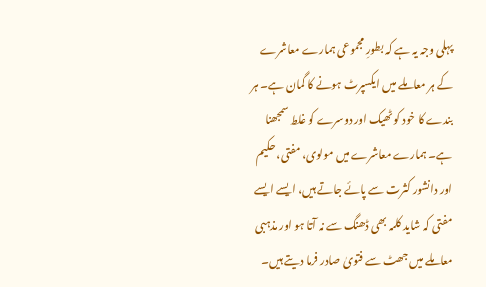پہلی وجہ یہ ہے کہ بطورِ مجموعی ہمارے معاشرے کے ہر معاملے میں ایکسپرٹ ہونے کا گمان ہے۔ ہر بندے کا خود کو ٹھیک اور دوسرے کو غلط سمجھنا ہے۔ ہمارے معاشرے میں مولوی، مفتی، حکیم اور دانشور کثرت سے پائے جاتے ہیں، ایسے ایسے مفتی کہ شاید کلمہ بھی ڈھنگ سے نہ آتا ہو اور مذہبی معاملے میں جھٹ سے فتویٰ صادر فرما دیتے ہیں۔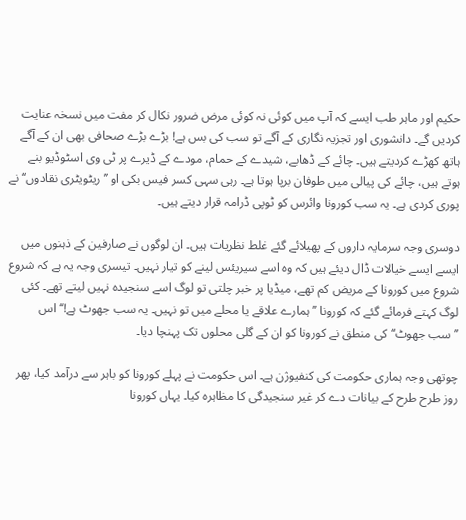حکیم اور ماہر طب ایسے کہ آپ میں کوئی نہ کوئی مرض ضرور نکال کر مفت میں نسخہ عنایت کردیں گے۔ دانشوری اور تجزیہ نگاری کے آگے تو سب کی بس ہے! بڑے بڑے صحافی بھی ان کے آگے ہاتھ کھڑے کردیتے ہیں۔ چائے کے ڈھابے، شیدے کے حمام، مودے کے ڈیرے پر ٹی وی اسٹوڈیو بنے ہوتے ہیں، چائے کی پیالی میں طوفان برپا ہوتا ہے۔ رہی سہی کسر فیس بکی او ’’ریٹویٹری نقادوں‘‘ نے پوری کردی ہے۔ یہ سب کورونا وائرس کو ٹوپی ڈرامہ قرار دیتے ہیں۔

دوسری وجہ سرمایہ داروں کے پھیلائے گئے غلط نظریات ہیں۔ ان لوگوں نے صارفین کے ذہنوں میں ایسے ایسے خیالات ڈال دیئے ہیں کہ وہ اسے سیریئس لینے کو تیار نہیں۔ تیسری وجہ یہ ہے کہ شروع شروع میں کورونا کے مریض کم تھے، میڈیا پر خبر چلتی تو لوگ اسے سنجیدہ نہیں لیتے تھے۔ کئی لوگ کہتے فرمائے گئے کہ کورونا ’’ہمارے علاقے یا محلے میں تو نہیں۔ یہ سب جھوٹ ہے!‘‘ اس ’’سب جھوٹ‘‘ کی منطق نے کورونا کو ان کے گلی محلوں تک پہنچا دیا۔

چوتھی وجہ ہماری حکومت کی کنفیوژن ہے۔ اس حکومت نے پہلے کورونا کو باہر سے درآمد کیا، پھر روز طرح طرح کے بیانات دے کر غیر سنجیدگی کا مظاہرہ کیا۔ یہاں کورونا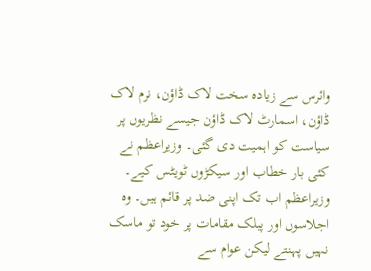وائرس سے زیادہ سخت لاک ڈاؤن، نرم لاک ڈاؤن، اسمارٹ لاک ڈاؤن جیسے نظریوں پر سیاست کو اہمیت دی گئی۔ وزیراعظم نے کئی بار خطاب اور سیکڑوں ٹویٹس کیے۔ وزیراعظم اب تک اپنی ضد پر قائم ہیں۔ وہ اجلاسوں اور پبلک مقامات پر خود تو ماسک نہیں پہنتے لیکن عوام سے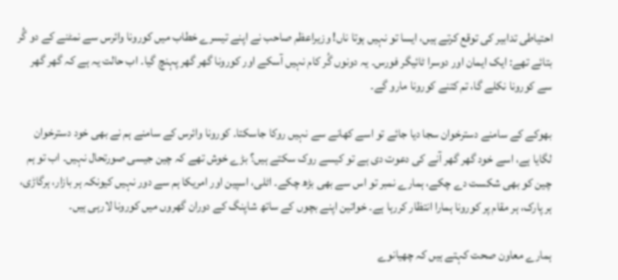احتیاطی تدابیر کی توقع کرتے ہیں، ایسا تو نہیں ہوتا ناں! وزیراعظم صاحب نے اپنے تیسرے خطاب میں کورونا وائرس سے نمٹنے کے دو گُر بتائے تھے: ایک ایمان اور دوسرا ٹائیگر فورس۔ یہ دونوں گُر کام نہیں آسکے اور کورونا گھر گھر پہنچ گیا۔ اب حالت یہ ہے کہ گھر گھر سے کورونا نکلے گا، تم کتنے کورونا مارو گے۔

بھوکے کے سامنے دسترخوان سجا دیا جائے تو اسے کھانے سے نہیں روکا جاسکتا۔ کورونا وائرس کے سامنے ہم نے بھی خود دسترخوان لگایا ہے، اسے خود گھر گھر آنے کی دعوت دی ہے تو کیسے روک سکتے ہیں؟ بڑے خوش تھے کہ چین جیسی صورتحال نہیں۔ اب تو ہم چین کو بھی شکست دے چکے، ہمارے نمبر تو اس سے بھی بڑھ چکے۔ اٹلی، اسپین اور امریکا ہم سے دور نہیں کیونکہ ہر بازار، ہرگاڑی، ہر پارک، ہر مقام پر کورونا ہمارا انتظار کررہا ہے۔ خواتین اپنے بچوں کے ساتھ شاپنگ کے دوران گھروں میں کورونا لارہی ہیں۔

ہمارے معاون صحت کہتے ہیں کہ چھیانوے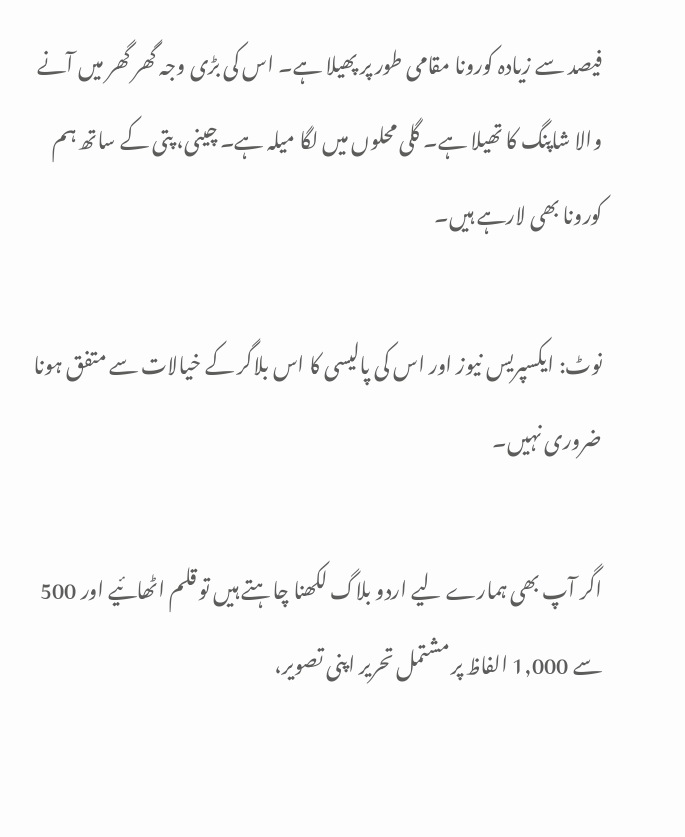فیصد سے زیادہ کورونا مقامی طور پر پھیلا ہے۔ اس کی بڑی وجہ گھر گھر میں آنے والا شاپنگ کا تھیلا ہے۔ گلی محلوں میں لگا میلہ ہے۔ چینی، پتی کے ساتھ ہم کورونا بھی لارہے ہیں۔

نوٹ: ایکسپریس نیوز اور اس کی پالیسی کا اس بلاگر کے خیالات سے متفق ہونا ضروری نہیں۔

اگر آپ بھی ہمارے لیے اردو بلاگ لکھنا چاہتے ہیں تو قلم اٹھائیے اور 500 سے 1,000 الفاظ پر مشتمل تحریر اپنی تصویر،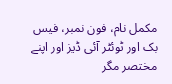مکمل نام، فون نمبر، فیس بک اور ٹوئٹر آئی ڈیز اور اپنے مختصر مگر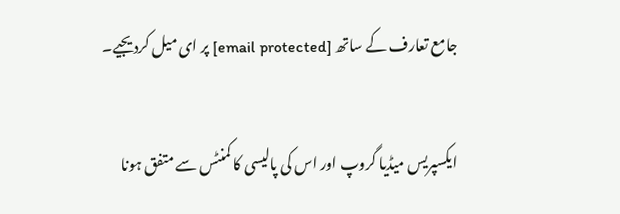جامع تعارف کے ساتھ [email protected] پر ای میل کردیجیے۔

ایکسپریس میڈیا گروپ اور اس کی پالیسی کا کمنٹس سے متفق ہونا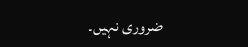ضروری نہیں۔